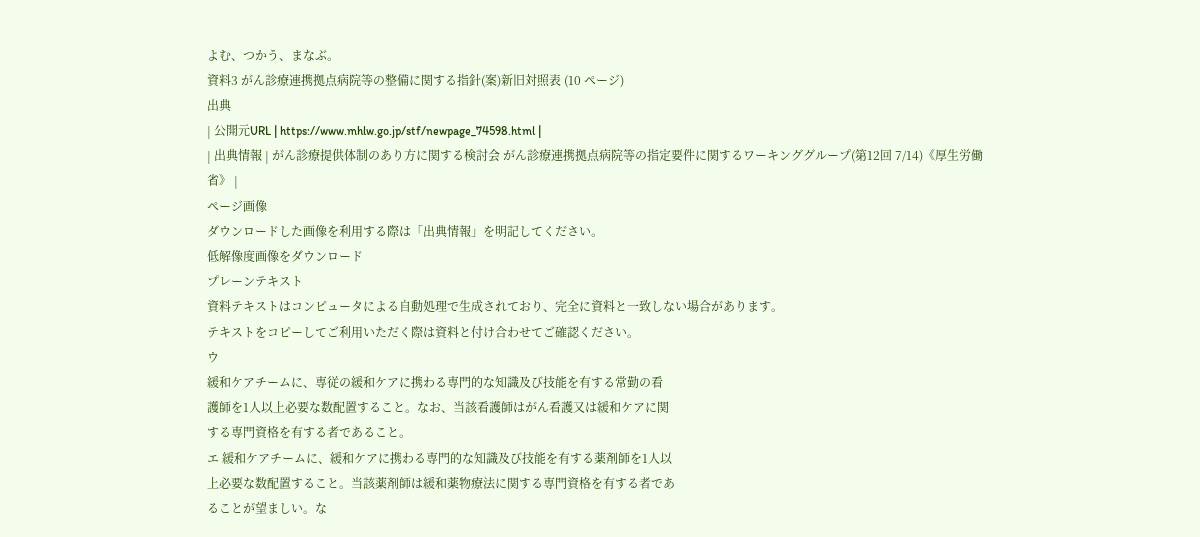よむ、つかう、まなぶ。
資料3 がん診療連携拠点病院等の整備に関する指針(案)新旧対照表 (10 ページ)
出典
| 公開元URL | https://www.mhlw.go.jp/stf/newpage_74598.html |
| 出典情報 | がん診療提供体制のあり方に関する検討会 がん診療連携拠点病院等の指定要件に関するワーキンググループ(第12回 7/14)《厚生労働省》 |
ページ画像
ダウンロードした画像を利用する際は「出典情報」を明記してください。
低解像度画像をダウンロード
プレーンテキスト
資料テキストはコンピュータによる自動処理で生成されており、完全に資料と一致しない場合があります。
テキストをコピーしてご利用いただく際は資料と付け合わせてご確認ください。
ウ
緩和ケアチームに、専従の緩和ケアに携わる専門的な知識及び技能を有する常勤の看
護師を1人以上必要な数配置すること。なお、当該看護師はがん看護又は緩和ケアに関
する専門資格を有する者であること。
エ 緩和ケアチームに、緩和ケアに携わる専門的な知識及び技能を有する薬剤師を1人以
上必要な数配置すること。当該薬剤師は緩和薬物療法に関する専門資格を有する者であ
ることが望ましい。な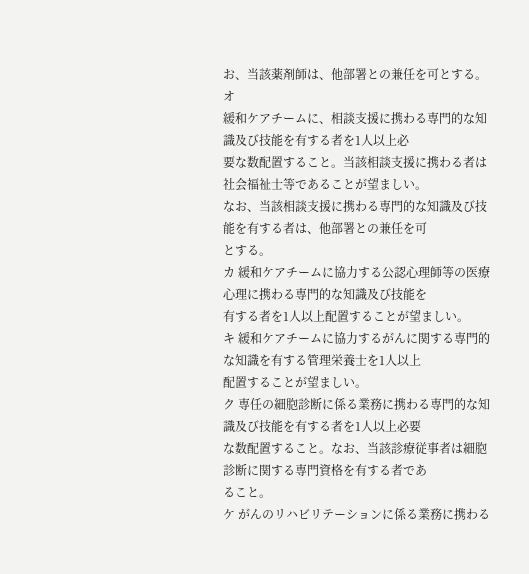お、当該薬剤師は、他部署との兼任を可とする。
オ
緩和ケアチームに、相談支援に携わる専門的な知識及び技能を有する者を1人以上必
要な数配置すること。当該相談支援に携わる者は社会福祉士等であることが望ましい。
なお、当該相談支援に携わる専門的な知識及び技能を有する者は、他部署との兼任を可
とする。
カ 緩和ケアチームに協力する公認心理師等の医療心理に携わる専門的な知識及び技能を
有する者を1人以上配置することが望ましい。
キ 緩和ケアチームに協力するがんに関する専門的な知識を有する管理栄養士を1人以上
配置することが望ましい。
ク 専任の細胞診断に係る業務に携わる専門的な知識及び技能を有する者を1人以上必要
な数配置すること。なお、当該診療従事者は細胞診断に関する専門資格を有する者であ
ること。
ケ がんのリハビリテーションに係る業務に携わる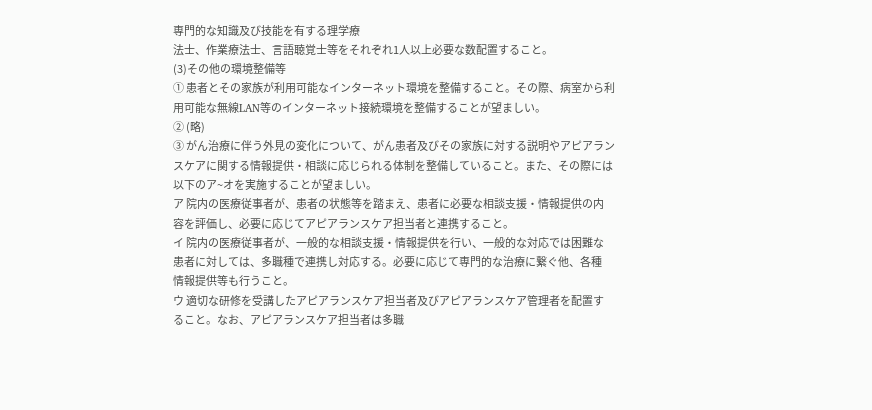専門的な知識及び技能を有する理学療
法士、作業療法士、言語聴覚士等をそれぞれ1人以上必要な数配置すること。
(3)その他の環境整備等
① 患者とその家族が利用可能なインターネット環境を整備すること。その際、病室から利
用可能な無線LAN等のインターネット接続環境を整備することが望ましい。
② (略)
③ がん治療に伴う外見の変化について、がん患者及びその家族に対する説明やアピアラン
スケアに関する情報提供・相談に応じられる体制を整備していること。また、その際には
以下のア~オを実施することが望ましい。
ア 院内の医療従事者が、患者の状態等を踏まえ、患者に必要な相談支援・情報提供の内
容を評価し、必要に応じてアピアランスケア担当者と連携すること。
イ 院内の医療従事者が、一般的な相談支援・情報提供を行い、一般的な対応では困難な
患者に対しては、多職種で連携し対応する。必要に応じて専門的な治療に繋ぐ他、各種
情報提供等も行うこと。
ウ 適切な研修を受講したアピアランスケア担当者及びアピアランスケア管理者を配置す
ること。なお、アピアランスケア担当者は多職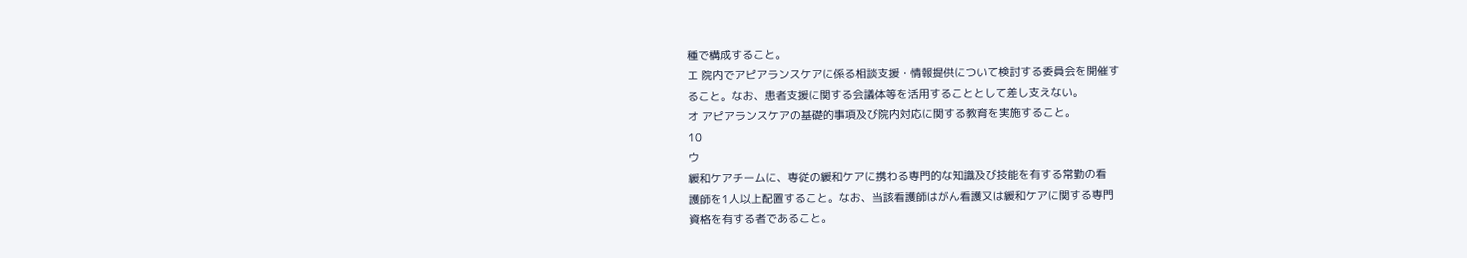種で構成すること。
エ 院内でアピアランスケアに係る相談支援・情報提供について検討する委員会を開催す
ること。なお、患者支援に関する会議体等を活用することとして差し支えない。
オ アピアランスケアの基礎的事項及び院内対応に関する教育を実施すること。
10
ウ
緩和ケアチームに、専従の緩和ケアに携わる専門的な知識及び技能を有する常勤の看
護師を1人以上配置すること。なお、当該看護師はがん看護又は緩和ケアに関する専門
資格を有する者であること。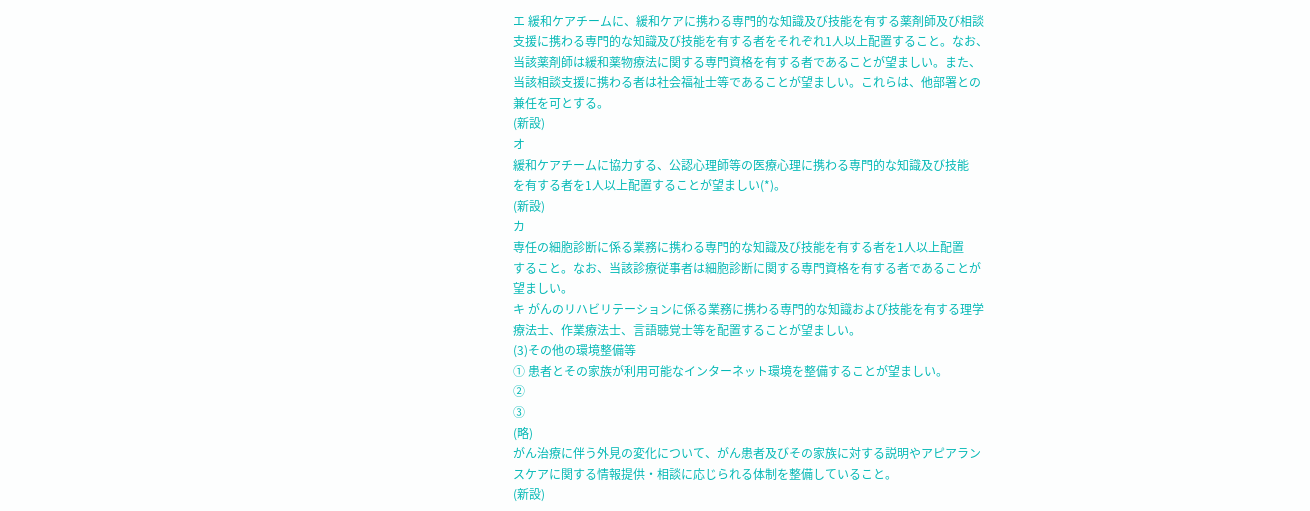エ 緩和ケアチームに、緩和ケアに携わる専門的な知識及び技能を有する薬剤師及び相談
支援に携わる専門的な知識及び技能を有する者をそれぞれ1人以上配置すること。なお、
当該薬剤師は緩和薬物療法に関する専門資格を有する者であることが望ましい。また、
当該相談支援に携わる者は社会福祉士等であることが望ましい。これらは、他部署との
兼任を可とする。
(新設)
オ
緩和ケアチームに協力する、公認心理師等の医療心理に携わる専門的な知識及び技能
を有する者を1人以上配置することが望ましい(*)。
(新設)
カ
専任の細胞診断に係る業務に携わる専門的な知識及び技能を有する者を1人以上配置
すること。なお、当該診療従事者は細胞診断に関する専門資格を有する者であることが
望ましい。
キ がんのリハビリテーションに係る業務に携わる専門的な知識および技能を有する理学
療法士、作業療法士、言語聴覚士等を配置することが望ましい。
(3)その他の環境整備等
① 患者とその家族が利用可能なインターネット環境を整備することが望ましい。
②
③
(略)
がん治療に伴う外見の変化について、がん患者及びその家族に対する説明やアピアラン
スケアに関する情報提供・相談に応じられる体制を整備していること。
(新設)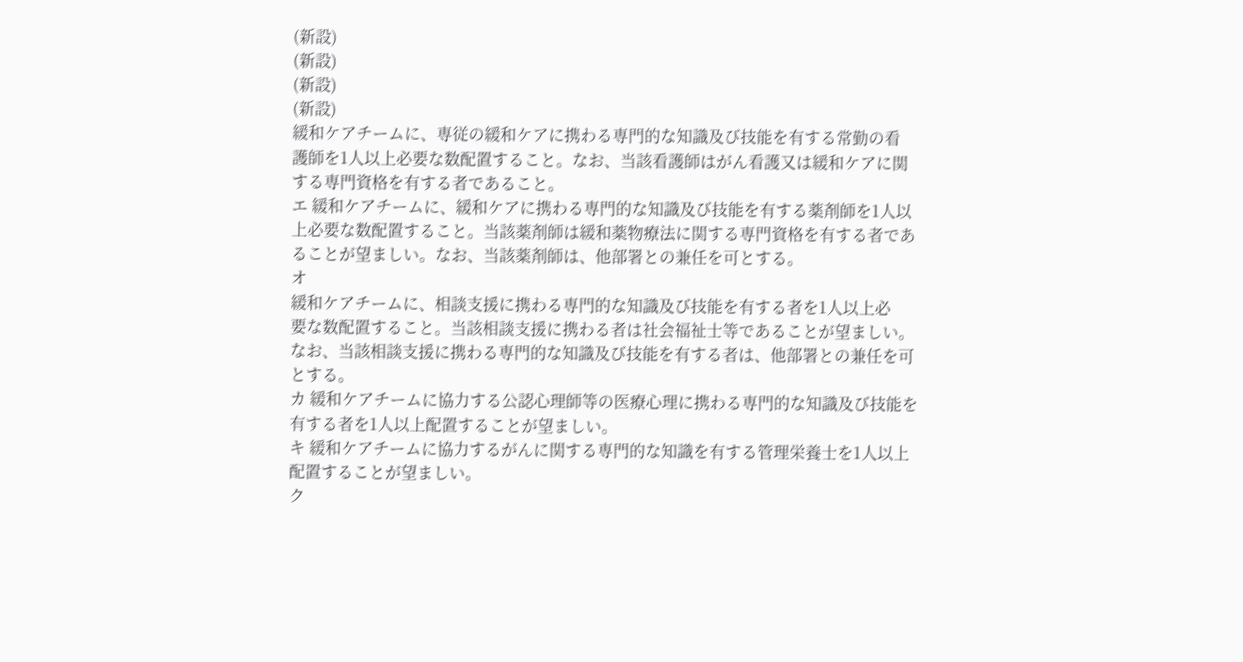(新設)
(新設)
(新設)
(新設)
緩和ケアチームに、専従の緩和ケアに携わる専門的な知識及び技能を有する常勤の看
護師を1人以上必要な数配置すること。なお、当該看護師はがん看護又は緩和ケアに関
する専門資格を有する者であること。
エ 緩和ケアチームに、緩和ケアに携わる専門的な知識及び技能を有する薬剤師を1人以
上必要な数配置すること。当該薬剤師は緩和薬物療法に関する専門資格を有する者であ
ることが望ましい。なお、当該薬剤師は、他部署との兼任を可とする。
オ
緩和ケアチームに、相談支援に携わる専門的な知識及び技能を有する者を1人以上必
要な数配置すること。当該相談支援に携わる者は社会福祉士等であることが望ましい。
なお、当該相談支援に携わる専門的な知識及び技能を有する者は、他部署との兼任を可
とする。
カ 緩和ケアチームに協力する公認心理師等の医療心理に携わる専門的な知識及び技能を
有する者を1人以上配置することが望ましい。
キ 緩和ケアチームに協力するがんに関する専門的な知識を有する管理栄養士を1人以上
配置することが望ましい。
ク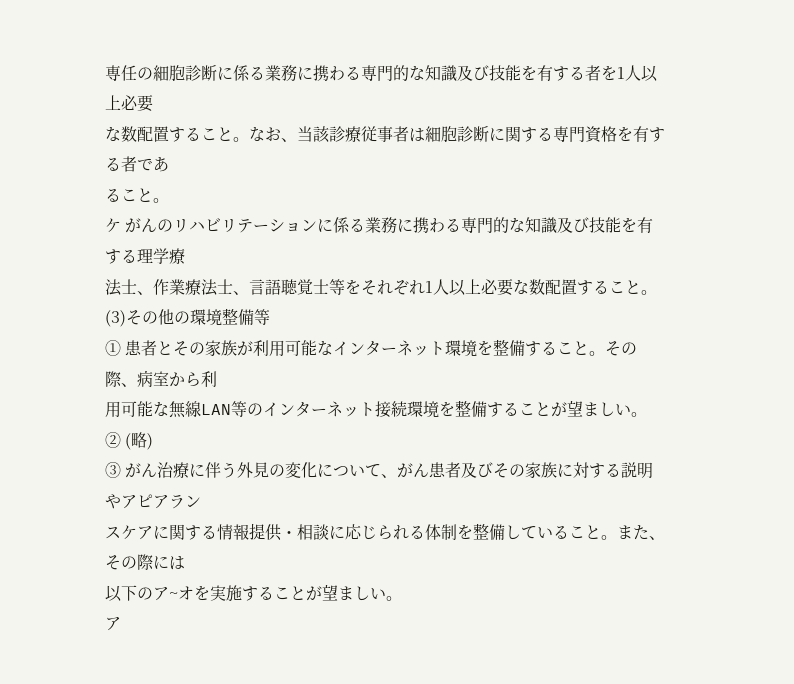専任の細胞診断に係る業務に携わる専門的な知識及び技能を有する者を1人以上必要
な数配置すること。なお、当該診療従事者は細胞診断に関する専門資格を有する者であ
ること。
ケ がんのリハビリテーションに係る業務に携わる専門的な知識及び技能を有する理学療
法士、作業療法士、言語聴覚士等をそれぞれ1人以上必要な数配置すること。
(3)その他の環境整備等
① 患者とその家族が利用可能なインターネット環境を整備すること。その際、病室から利
用可能な無線LAN等のインターネット接続環境を整備することが望ましい。
② (略)
③ がん治療に伴う外見の変化について、がん患者及びその家族に対する説明やアピアラン
スケアに関する情報提供・相談に応じられる体制を整備していること。また、その際には
以下のア~オを実施することが望ましい。
ア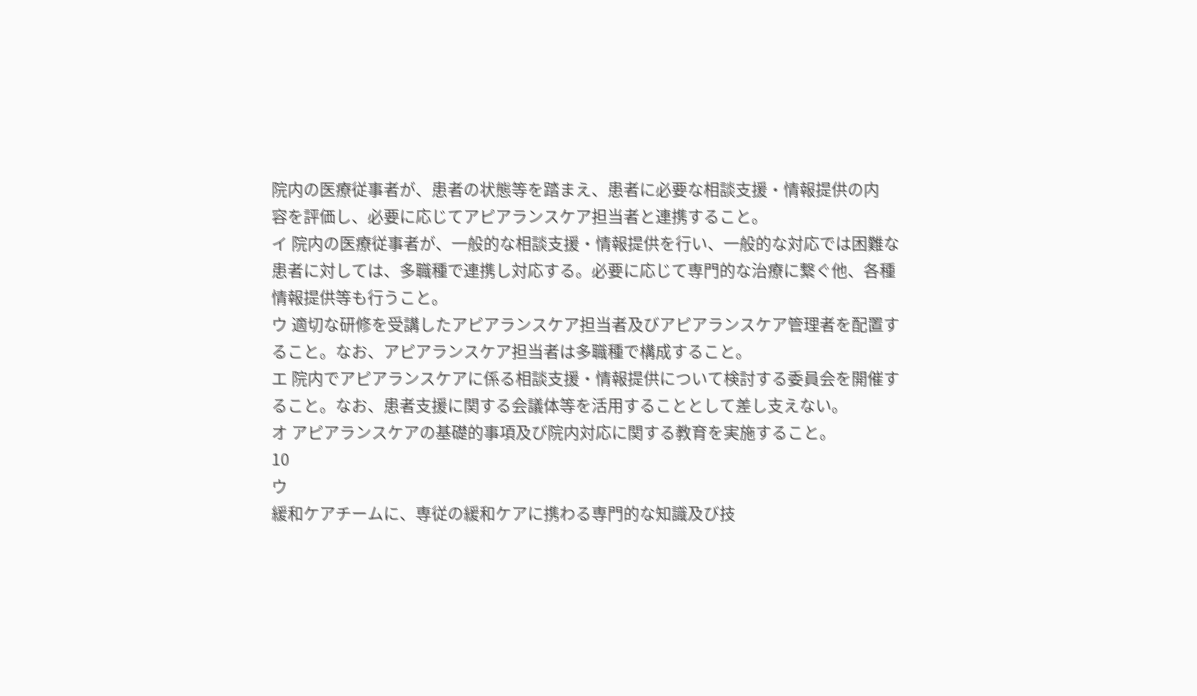院内の医療従事者が、患者の状態等を踏まえ、患者に必要な相談支援・情報提供の内
容を評価し、必要に応じてアピアランスケア担当者と連携すること。
イ 院内の医療従事者が、一般的な相談支援・情報提供を行い、一般的な対応では困難な
患者に対しては、多職種で連携し対応する。必要に応じて専門的な治療に繋ぐ他、各種
情報提供等も行うこと。
ウ 適切な研修を受講したアピアランスケア担当者及びアピアランスケア管理者を配置す
ること。なお、アピアランスケア担当者は多職種で構成すること。
エ 院内でアピアランスケアに係る相談支援・情報提供について検討する委員会を開催す
ること。なお、患者支援に関する会議体等を活用することとして差し支えない。
オ アピアランスケアの基礎的事項及び院内対応に関する教育を実施すること。
10
ウ
緩和ケアチームに、専従の緩和ケアに携わる専門的な知識及び技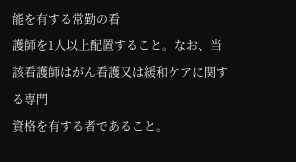能を有する常勤の看
護師を1人以上配置すること。なお、当該看護師はがん看護又は緩和ケアに関する専門
資格を有する者であること。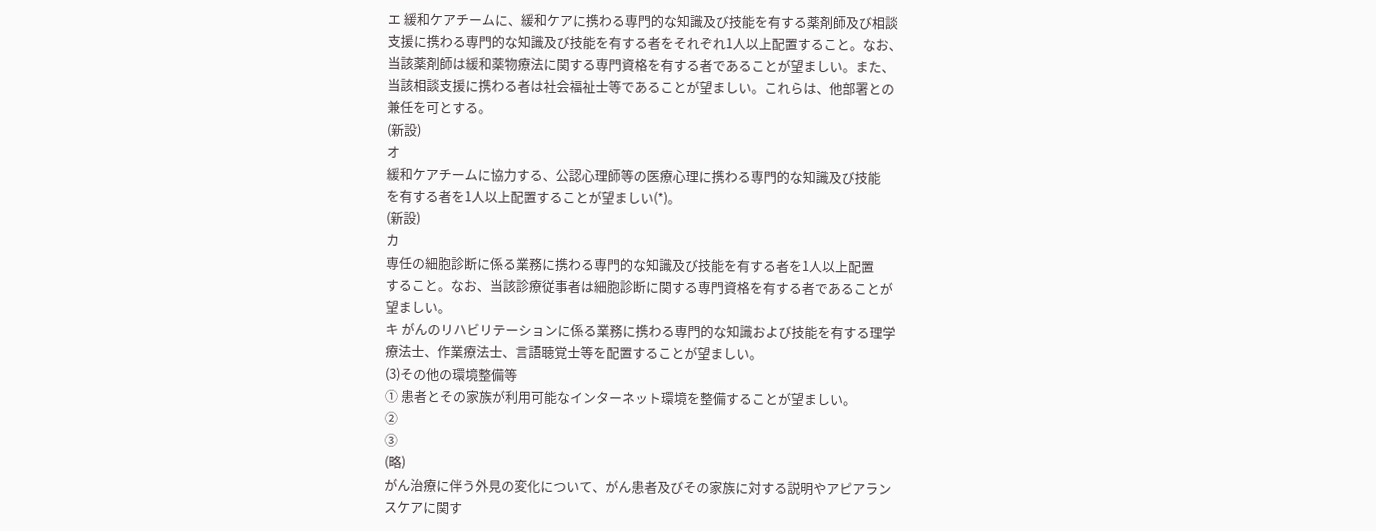エ 緩和ケアチームに、緩和ケアに携わる専門的な知識及び技能を有する薬剤師及び相談
支援に携わる専門的な知識及び技能を有する者をそれぞれ1人以上配置すること。なお、
当該薬剤師は緩和薬物療法に関する専門資格を有する者であることが望ましい。また、
当該相談支援に携わる者は社会福祉士等であることが望ましい。これらは、他部署との
兼任を可とする。
(新設)
オ
緩和ケアチームに協力する、公認心理師等の医療心理に携わる専門的な知識及び技能
を有する者を1人以上配置することが望ましい(*)。
(新設)
カ
専任の細胞診断に係る業務に携わる専門的な知識及び技能を有する者を1人以上配置
すること。なお、当該診療従事者は細胞診断に関する専門資格を有する者であることが
望ましい。
キ がんのリハビリテーションに係る業務に携わる専門的な知識および技能を有する理学
療法士、作業療法士、言語聴覚士等を配置することが望ましい。
(3)その他の環境整備等
① 患者とその家族が利用可能なインターネット環境を整備することが望ましい。
②
③
(略)
がん治療に伴う外見の変化について、がん患者及びその家族に対する説明やアピアラン
スケアに関す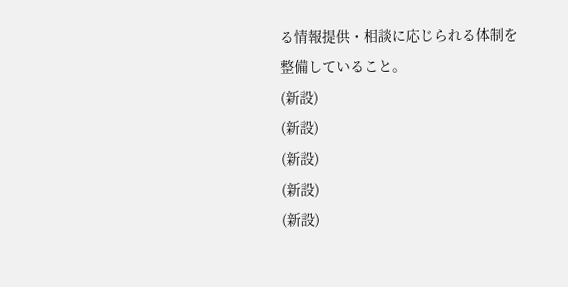る情報提供・相談に応じられる体制を整備していること。
(新設)
(新設)
(新設)
(新設)
(新設)